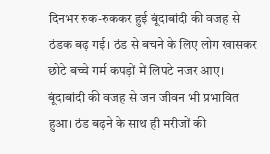दिनभर रुक-रुककर हुई बूंदाबांदी की वजह से ठंडक बढ़ गई। ठंड से बचने के लिए लोग खासकर छोटे बच्चे गर्म कपड़ों में लिपटे नजर आए। बूंदाबांदी की वजह से जन जीवन भी प्रभावित हुआ। ठंड बढ़ने के साथ ही मरीजों की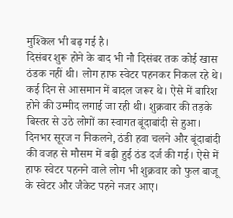मुश्किल भी बढ़ गई है।
दिसंबर शुरू होने के बाद भी नौ दिसंबर तक कोई खास ठंडक नहीं थी। लोग हाफ स्वेटर पहनकर निकल रहे थे। कई दिन से आसमान में बादल जरूर थे। ऐसे में बारिश होने की उम्मीद लगाई जा रही थी। शुक्रवार की तड़के बिस्तर से उठे लोगों का स्वागत बूंदाबांदी से हुआ।
दिनभर सूरज न निकलने, ठंडी हवा चलने और बूंदाबांदी की वजह से मौसम में बढ़ी हुई ठंड दर्ज की गई। ऐसे में हाफ स्वेटर पहनने वाले लोग भी शुक्रवार को फुल बाजू के स्वेटर और जैकेट पहने नजर आए।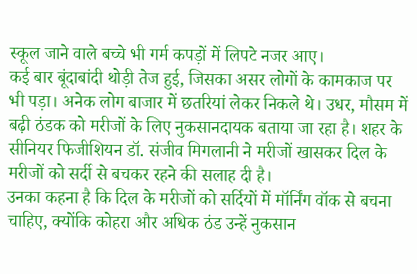स्कूल जाने वाले बच्चे भी गर्म कपड़ों में लिपटे नजर आए।
कई बार बूंदाबांदी थोड़ी तेज हुई, जिसका असर लोगों के कामकाज पर भी पड़ा। अनेक लोग बाजार में छतरियां लेकर निकले थे। उधर, मौसम में बढ़ी ठंडक को मरीजों के लिए नुकसानदायक बताया जा रहा है। शहर के सीनियर फिजीशियन डॉ. संजीव मिगलानी ने मरीजों खासकर दिल के मरीजों को सर्दी से बचकर रहने की सलाह दी है।
उनका कहना है कि दिल के मरीजों को सर्दियों में मॉर्निंग वॉक से बचना चाहिए, क्योंकि कोहरा और अधिक ठंड उन्हें नुकसान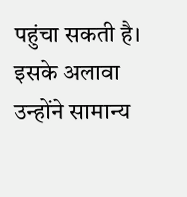पहुंचा सकती है। इसके अलावा उन्होंने सामान्य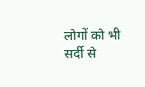लोगों को भी सर्दी से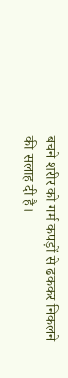बचने शरीर को गर्म कपड़ों से ढककर निकलने की सलाह दी है।